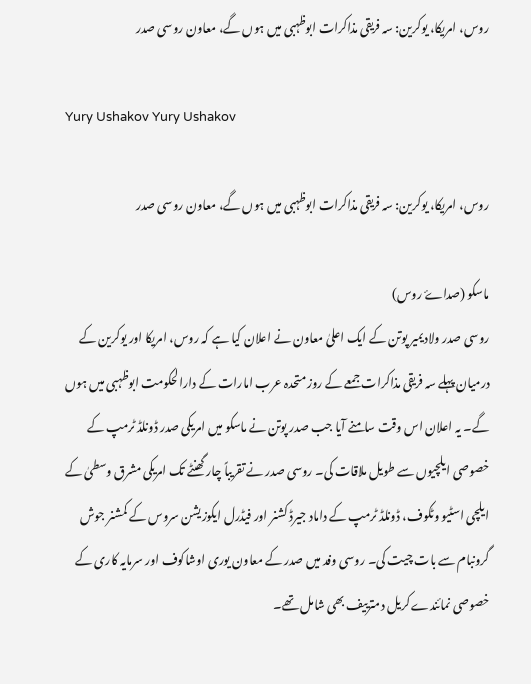روس، امریکا، یوکرین: سہ فریقی مذاکرات ابوظہبی میں ہوں گے، معاون روسی صدر

Yury Ushakov Yury Ushakov

روس، امریکا، یوکرین: سہ فریقی مذاکرات ابوظہبی میں ہوں گے، معاون روسی صدر

ماسکو (صداۓ روس)
روسی صدر ولادیمیر پوتن کے ایک اعلیٰ معاون نے اعلان کیا ہے کہ روس، امریکا اور یوکرین کے درمیان پہلے سہ فریقی مذاکرات جمعے کے روز متحدہ عرب امارات کے دارالحکومت ابوظہبی میں ہوں گے۔ یہ اعلان اس وقت سامنے آیا جب صدر پوتن نے ماسکو میں امریکی صدر ڈونلڈ ٹرمپ کے خصوصی ایلچیوں سے طویل ملاقات کی۔ روسی صدر نے تقریباً چار گھنٹے تک امریکی مشرق وسطیٰ کے ایلچی اسٹیو وٹکوف، ڈونلڈ ٹرمپ کے داماد جیرڈ کشنر اور فیڈرل ایکوزیشن سروس کے کمشنر جوش گرونبام سے بات چیت کی۔ روسی وفد میں صدر کے معاون یوری اوشاکوف اور سرمایہ کاری کے خصوصی نمائندے کریل دمترییف بھی شامل تھے۔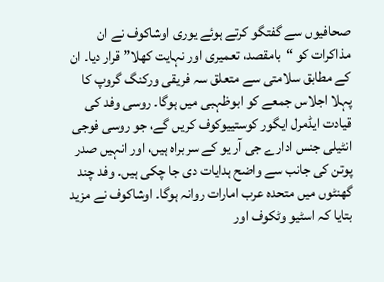صحافیوں سے گفتگو کرتے ہوئے یوری اوشاکوف نے ان مذاکرات کو “بامقصد، تعمیری اور نہایت کھلا” قرار دیا۔ ان کے مطابق سلامتی سے متعلق سہ فریقی ورکنگ گروپ کا پہلا اجلاس جمعے کو ابوظہبی میں ہوگا۔ روسی وفد کی قیادت ایڈمرل ایگور کوستییوکوف کریں گے، جو روسی فوجی انٹیلی جنس ادارے جی آر یو کے سربراہ ہیں، اور انہیں صدر پوتن کی جانب سے واضح ہدایات دی جا چکی ہیں۔ وفد چند گھنٹوں میں متحدہ عرب امارات روانہ ہوگا۔ اوشاکوف نے مزید بتایا کہ اسٹیو وٹکوف اور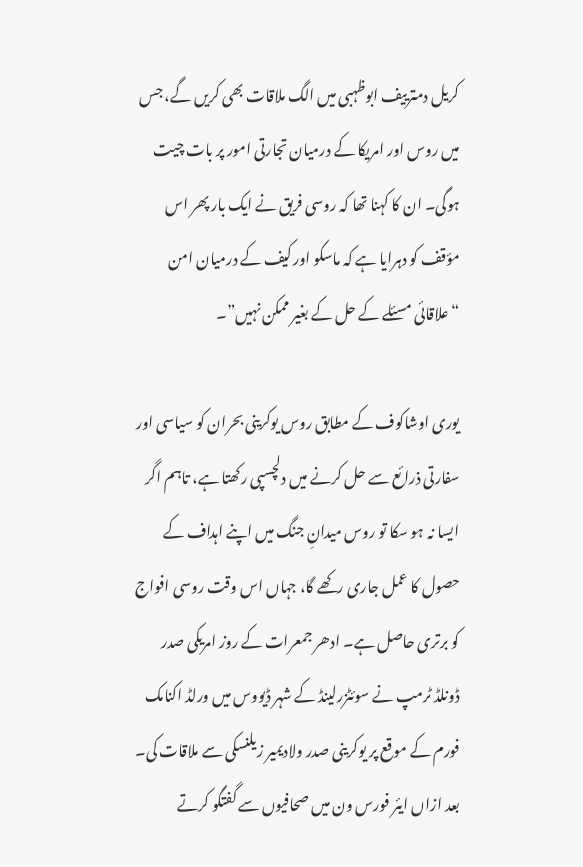کریل دمترییف ابوظہبی میں الگ ملاقات بھی کریں گے، جس میں روس اور امریکا کے درمیان تجارتی امور پر بات چیت ہوگی۔ ان کا کہنا تھا کہ روسی فریق نے ایک بار پھر اس مؤقف کو دہرایا ہے کہ ماسکو اور کیف کے درمیان امن “علاقائی مسئلے کے حل کے بغیر ممکن نہیں”۔

یوری اوشاکوف کے مطابق روس یوکرینی بحران کو سیاسی اور سفارتی ذرائع سے حل کرنے میں دلچسپی رکھتا ہے، تاہم اگر ایسا نہ ہو سکا تو روس میدانِ جنگ میں اپنے اہداف کے حصول کا عمل جاری رکھے گا، جہاں اس وقت روسی افواج کو برتری حاصل ہے۔ ادھر جمعرات کے روز امریکی صدر ڈونلڈ ٹرمپ نے سوئٹزرلینڈ کے شہر ڈیووس میں ورلڈ اکنامک فورم کے موقع پر یوکرینی صدر ولادیمیر زیلنسکی سے ملاقات کی۔ بعد ازاں ایئر فورس ون میں صحافیوں سے گفتگو کرتے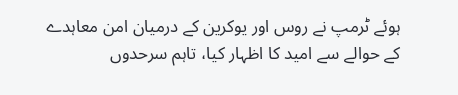ہوئے ٹرمپ نے روس اور یوکرین کے درمیان امن معاہدے کے حوالے سے امید کا اظہار کیا، تاہم سرحدوں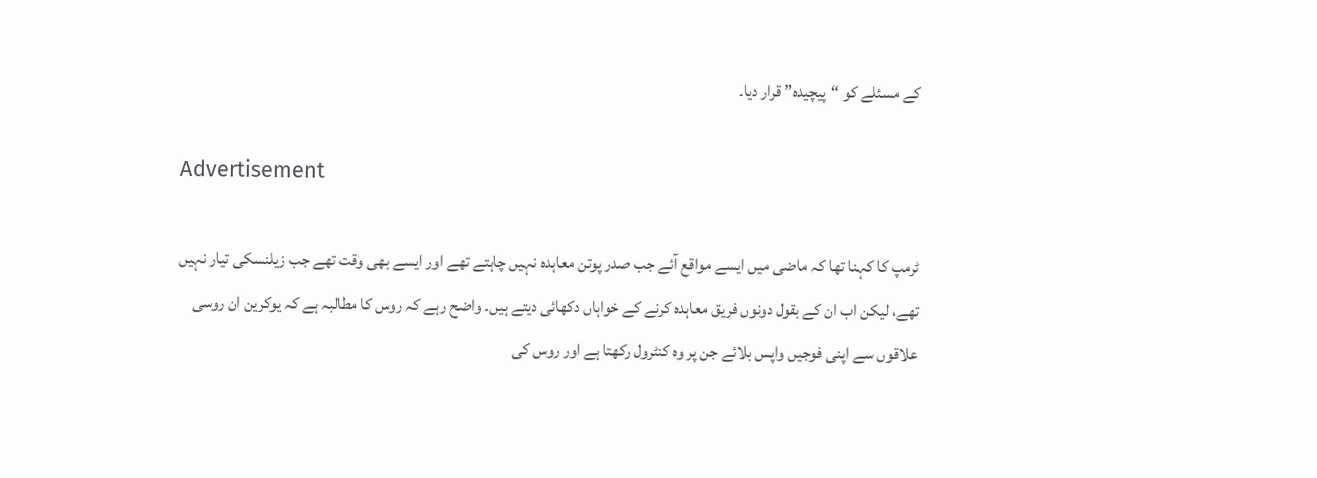کے مسئلے کو “پیچیدہ” قرار دیا۔

Advertisement

ٹرمپ کا کہنا تھا کہ ماضی میں ایسے مواقع آئے جب صدر پوتن معاہدہ نہیں چاہتے تھے اور ایسے بھی وقت تھے جب زیلنسکی تیار نہیں تھے، لیکن اب ان کے بقول دونوں فریق معاہدہ کرنے کے خواہاں دکھائی دیتے ہیں۔ واضح رہے کہ روس کا مطالبہ ہے کہ یوکرین ان روسی علاقوں سے اپنی فوجیں واپس بلائے جن پر وہ کنٹرول رکھتا ہے اور روس کی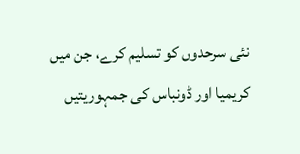نئی سرحدوں کو تسلیم کرے، جن میں کریمیا اور ڈونباس کی جمہوریتیں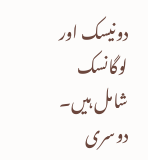دونیسک اور لوگانسک شامل ہیں۔ دوسری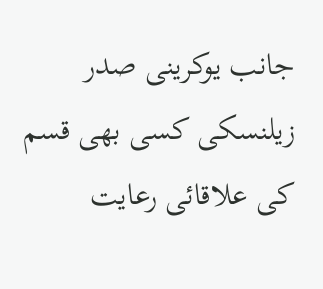جانب یوکرینی صدر زیلنسکی کسی بھی قسم کی علاقائی رعایت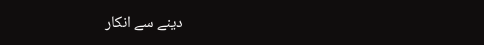دینے سے انکار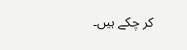کر چکے ہیں۔